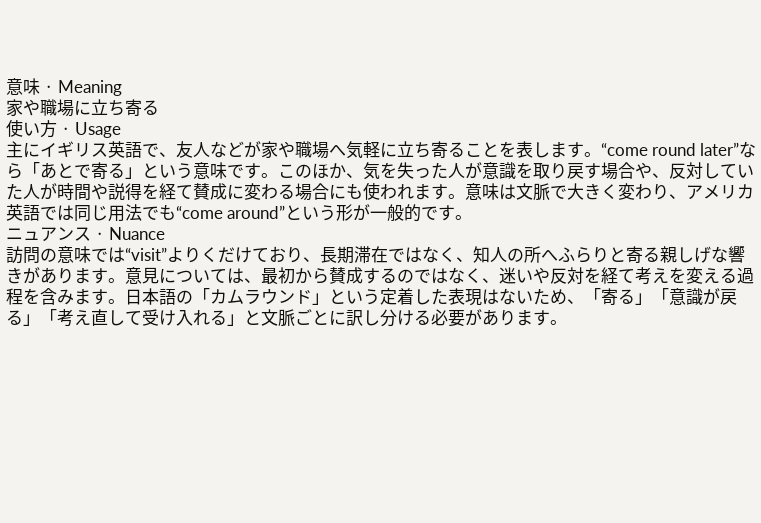意味 · Meaning
家や職場に立ち寄る
使い方 · Usage
主にイギリス英語で、友人などが家や職場へ気軽に立ち寄ることを表します。“come round later”なら「あとで寄る」という意味です。このほか、気を失った人が意識を取り戻す場合や、反対していた人が時間や説得を経て賛成に変わる場合にも使われます。意味は文脈で大きく変わり、アメリカ英語では同じ用法でも“come around”という形が一般的です。
ニュアンス · Nuance
訪問の意味では“visit”よりくだけており、長期滞在ではなく、知人の所へふらりと寄る親しげな響きがあります。意見については、最初から賛成するのではなく、迷いや反対を経て考えを変える過程を含みます。日本語の「カムラウンド」という定着した表現はないため、「寄る」「意識が戻る」「考え直して受け入れる」と文脈ごとに訳し分ける必要があります。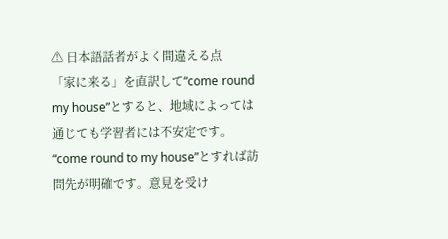⚠ 日本語話者がよく間違える点
「家に来る」を直訳して“come round my house”とすると、地域によっては通じても学習者には不安定です。“come round to my house”とすれば訪問先が明確です。意見を受け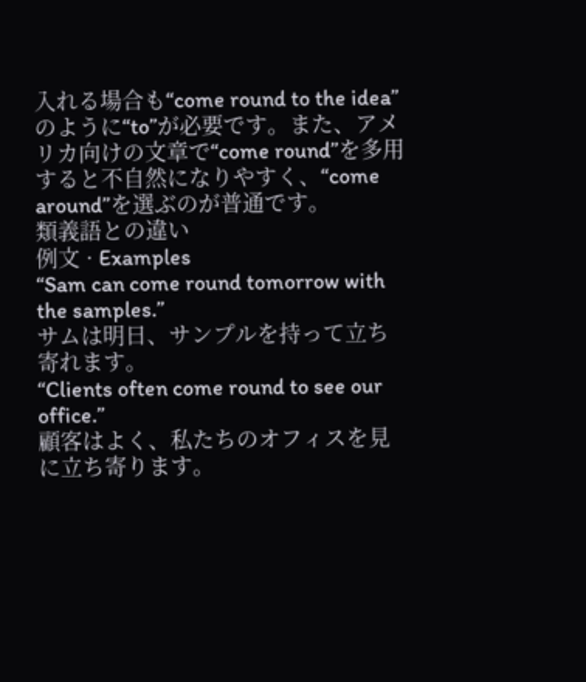入れる場合も“come round to the idea”のように“to”が必要です。また、アメリカ向けの文章で“come round”を多用すると不自然になりやすく、“come around”を選ぶのが普通です。
類義語との違い
例文 · Examples
“Sam can come round tomorrow with the samples.”
サムは明日、サンプルを持って立ち寄れます。
“Clients often come round to see our office.”
顧客はよく、私たちのオフィスを見に立ち寄ります。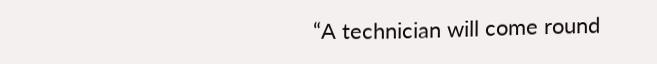“A technician will come round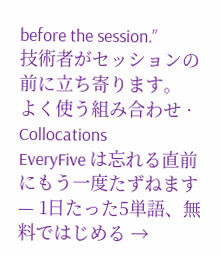before the session.”
技術者がセッションの前に立ち寄ります。
よく使う組み合わせ · Collocations
EveryFive は忘れる直前にもう一度たずねます — 1日たった5単語、無料ではじめる →